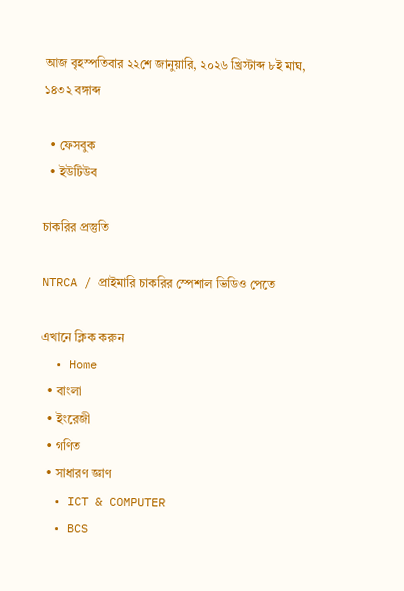আজ বৃহস্পতিবার ২২শে জানুয়ারি, ২০২৬ খ্রিস্টাব্দ ৮ই মাঘ, ১৪৩২ বঙ্গাব্দ

  • ফেসবুক
  • ইউটিউব

চাকরির প্রস্তুতি

NTRCA / প্রাইমারি চাকরির স্পেশাল ভিডিও পেতে

এখানে ক্লিক করুন
  • Home
  • বাংলা
  • ইংরেজী
  • গণিত
  • সাধারণ জ্ঞাণ
  • ICT & COMPUTER
  • BCS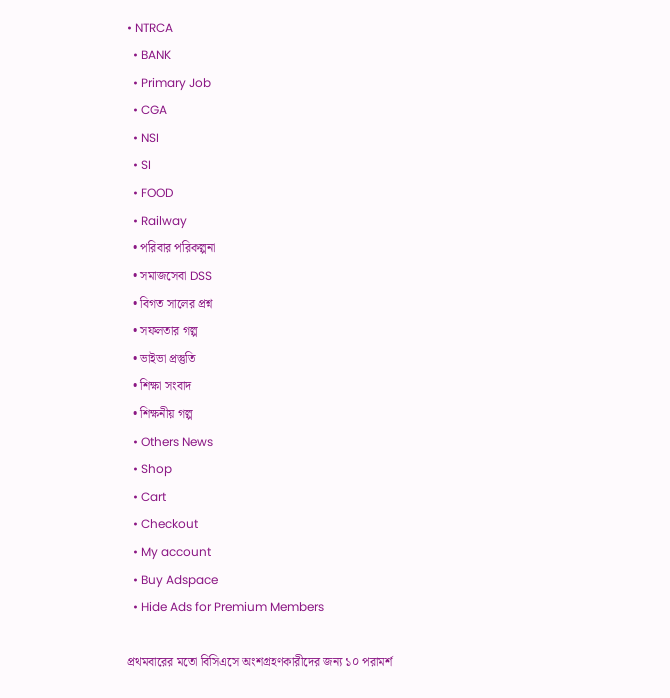• NTRCA
  • BANK
  • Primary Job
  • CGA
  • NSI
  • SI
  • FOOD
  • Railway
  • পরিবার পরিকল্পনা
  • সমাজসেবা DSS
  • বিগত সালের প্রশ্ন
  • সফলতার গল্প
  • ভাইভা প্রস্তুতি
  • শিক্ষা সংবাদ
  • শিক্ষনীয় গল্প
  • Others News
  • Shop
  • Cart
  • Checkout
  • My account
  • Buy Adspace
  • Hide Ads for Premium Members

প্রথমবারের মতো বিসিএসে অংশগ্রহণকারীদের জন্য ১০ পরামর্শ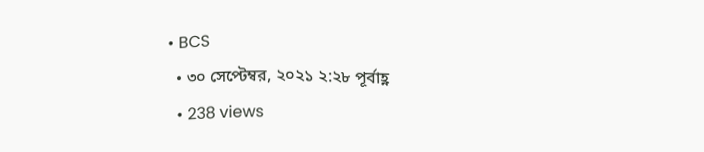• BCS
  • ৩০ সেপ্টেম্বর, ২০২১ ২:২৮ পূর্বাহ্ণ
  • 238 views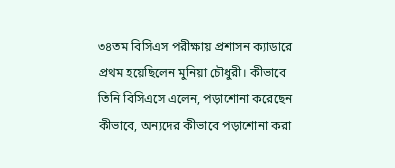৩৪তম বিসিএস পরীক্ষায় প্রশাসন ক্যাডারে প্রথম হয়েছিলেন মুনিয়া চৌধুরী। কীভাবে তিনি বিসিএসে এলেন, পড়াশোনা করেছেন কীভাবে, অন্যদের কীভাবে পড়াশোনা করা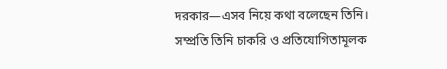দরকার—এসব নিয়ে কথা বলেছেন তিনি। সম্প্রতি তিনি চাকরি ও প্রতিযোগিতামূলক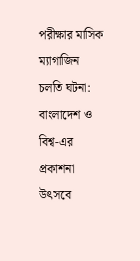পরীক্ষার মাসিক ম্যাগাজিন চলতি ঘটনা: বাংলাদেশ ও বিশ্ব-এর প্রকাশনা উৎসবে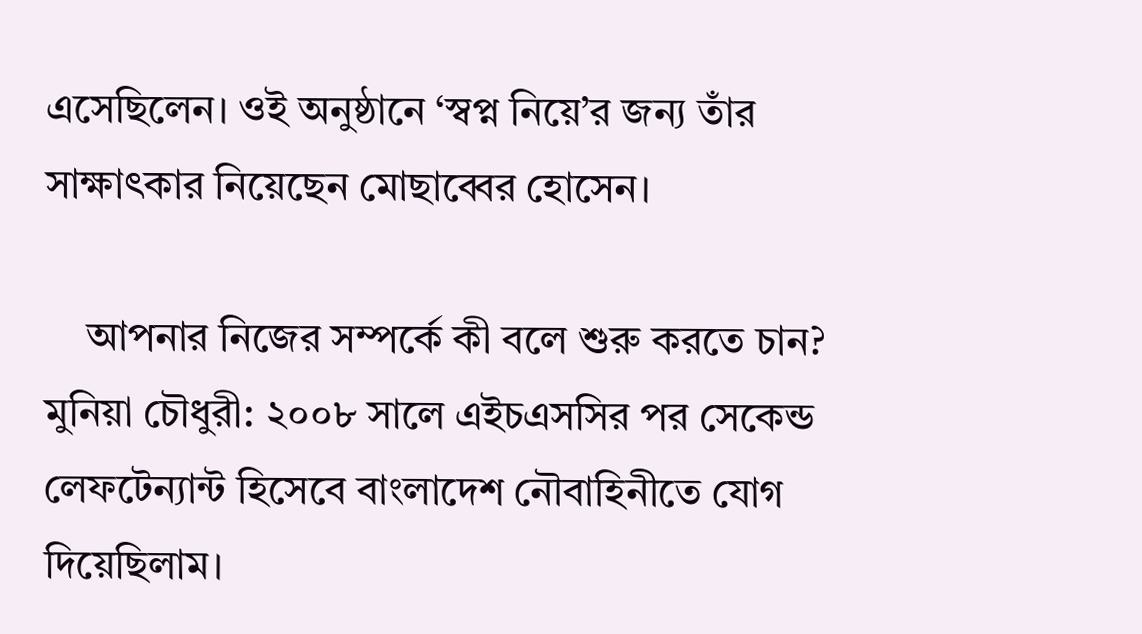এসেছিলেন। ওই অনুষ্ঠানে ‘স্বপ্ন নিয়ে’র জন্য তাঁর সাক্ষাৎকার নিয়েছেন মোছাব্বের হোসেন।

    আপনার নিজের সম্পর্কে কী বলে শুরু করতে চান? মুনিয়া চৌধুরী: ২০০৮ সালে এইচএসসির পর সেকেন্ড লেফটেন্যান্ট হিসেবে বাংলাদেশ নৌবাহিনীতে যোগ দিয়েছিলাম।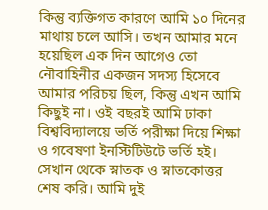কিন্তু ব্যক্তিগত কারণে আমি ১০ দিনের মাথায় চলে আসি। তখন আমার মনে হয়েছিল এক দিন আগেও তো নৌবাহিনীর একজন সদস্য হিসেবে আমার পরিচয় ছিল, কিন্তু এখন আমি কিছুই না। ওই বছরই আমি ঢাকা বিশ্ববিদ্যালয়ে ভর্তি পরীক্ষা দিয়ে শিক্ষা ও গবেষণা ইনস্টিটিউটে ভর্তি হই। সেখান থেকে স্নাতক ও স্নাতকোত্তর শেষ করি। আমি দুই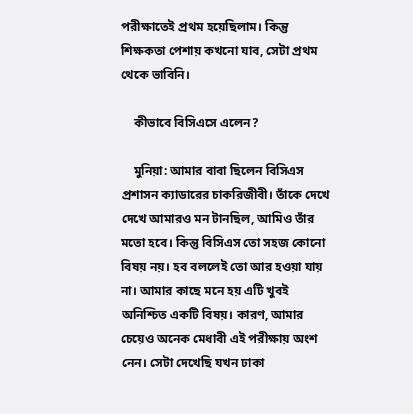পরীক্ষাতেই প্রথম হয়েছিলাম। কিন্তু শিক্ষকতা পেশায় কখনো যাব, সেটা প্রথম থেকে ভাবিনি।

    কীভাবে বিসিএসে এলেন?

    মুনিয়া: আমার বাবা ছিলেন বিসিএস প্রশাসন ক্যাডারের চাকরিজীবী। তাঁকে দেখে দেখে আমারও মন টানছিল, আমিও তাঁর মতো হবে। কিন্তু বিসিএস তো সহজ কোনো বিষয় নয়। হব বললেই তো আর হওয়া যায় না। আমার কাছে মনে হয় এটি খুবই অনিশ্চিত একটি বিষয়। কারণ, আমার চেয়েও অনেক মেধাবী এই পরীক্ষায় অংশ নেন। সেটা দেখেছি যখন ঢাকা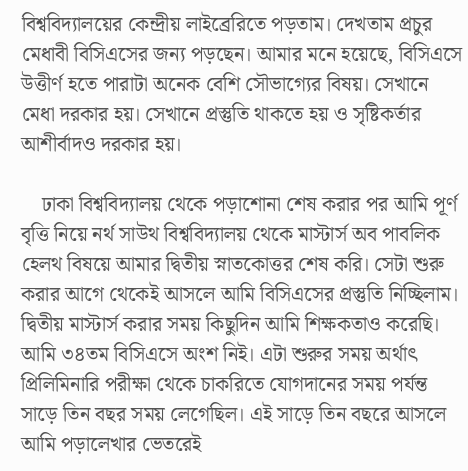বিশ্ববিদ্যালয়ের কেন্দ্রীয় লাইব্রেরিতে পড়তাম। দেখতাম প্রচুর মেধাবী বিসিএসের জন্য পড়ছেন। আমার মনে হয়েছে, বিসিএসে উত্তীর্ণ হতে পারাটা অনেক বেশি সৌভাগ্যের বিষয়। সেখানে মেধা দরকার হয়। সেখানে প্রস্তুতি থাকতে হয় ও সৃষ্টিকর্তার আশীর্বাদও দরকার হয়।

    ঢাকা বিশ্ববিদ্যালয় থেকে পড়াশোনা শেষ করার পর আমি পূর্ণ বৃত্তি নিয়ে নর্থ সাউথ বিশ্ববিদ্যালয় থেকে মাস্টার্স অব পাবলিক হেলথ বিষয়ে আমার দ্বিতীয় স্নাতকোত্তর শেষ করি। সেটা শুরু করার আগে থেকেই আসলে আমি বিসিএসের প্রস্তুতি নিচ্ছিলাম। দ্বিতীয় মাস্টার্স করার সময় কিছুদিন আমি শিক্ষকতাও করেছি। আমি ৩৪তম বিসিএসে অংশ নিই। এটা শুরুর সময় অর্থাৎ প্রিলিমিনারি পরীক্ষা থেকে চাকরিতে যোগদানের সময় পর্যন্ত সাড়ে তিন বছর সময় লেগেছিল। এই সাড়ে তিন বছরে আসলে আমি পড়ালেখার ভেতরেই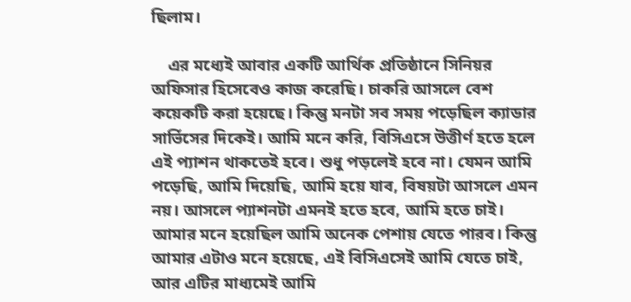ছিলাম।

    এর মধ্যেই আবার একটি আর্থিক প্রতিষ্ঠানে সিনিয়র অফিসার হিসেবেও কাজ করেছি। চাকরি আসলে বেশ কয়েকটি করা হয়েছে। কিন্তু মনটা সব সময় পড়েছিল ক্যাডার সার্ভিসের দিকেই। আমি মনে করি, বিসিএসে উত্তীর্ণ হতে হলে এই প্যাশন থাকতেই হবে। শুধু পড়লেই হবে না। যেমন আমি পড়েছি, আমি দিয়েছি, আমি হয়ে যাব, বিষয়টা আসলে এমন নয়। আসলে প্যাশনটা এমনই হতে হবে, আমি হতে চাই। আমার মনে হয়েছিল আমি অনেক পেশায় যেতে পারব। কিন্তু আমার এটাও মনে হয়েছে, এই বিসিএসেই আমি যেতে চাই, আর এটির মাধ্যমেই আমি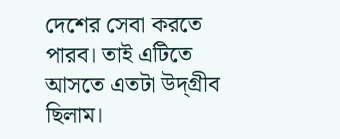দেশের সেবা করতে পারব। তাই এটিতে আসতে এতটা উদ্‌গ্রীব ছিলাম।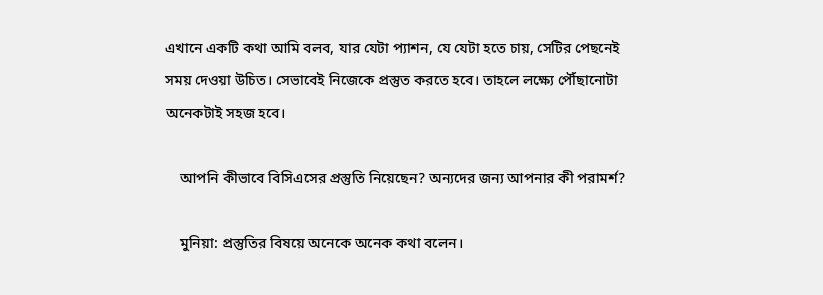এখানে একটি কথা আমি বলব, যার যেটা প্যাশন, যে যেটা হতে চায়, সেটির পেছনেই সময় দেওয়া উচিত। সেভাবেই নিজেকে প্রস্তুত করতে হবে। তাহলে লক্ষ্যে পৌঁছানোটা অনেকটাই সহজ হবে।

    আপনি কীভাবে বিসিএসের প্রস্তুতি নিয়েছেন? অন্যদের জন্য আপনার কী পরামর্শ?

    মুনিয়া: প্রস্তুতির বিষয়ে অনেকে অনেক কথা বলেন।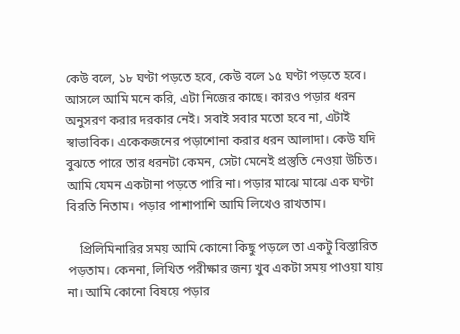কেউ বলে, ১৮ ঘণ্টা পড়তে হবে, কেউ বলে ১৫ ঘণ্টা পড়তে হবে। আসলে আমি মনে করি, এটা নিজের কাছে। কারও পড়ার ধরন অনুসরণ করার দরকার নেই। সবাই সবার মতো হবে না, এটাই স্বাভাবিক। একেকজনের পড়াশোনা করার ধরন আলাদা। কেউ যদি বুঝতে পারে তার ধরনটা কেমন, সেটা মেনেই প্রস্তুতি নেওয়া উচিত। আমি যেমন একটানা পড়তে পারি না। পড়ার মাঝে মাঝে এক ঘণ্টা বিরতি নিতাম। পড়ার পাশাপাশি আমি লিখেও রাখতাম।

    প্রিলিমিনারির সময় আমি কোনো কিছু পড়লে তা একটু বিস্তারিত পড়তাম। কেননা, লিখিত পরীক্ষার জন্য খুব একটা সময় পাওয়া যায় না। আমি কোনো বিষয়ে পড়ার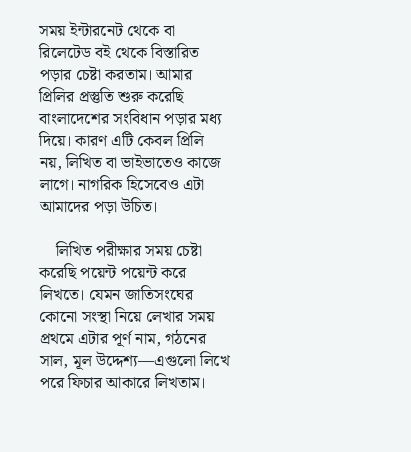সময় ইন্টারনেট থেকে বা রিলেটেড বই থেকে বিস্তারিত পড়ার চেষ্টা করতাম। আমার প্রিলির প্রস্তুতি শুরু করেছি বাংলাদেশের সংবিধান পড়ার মধ্য দিয়ে। কারণ এটি কেবল প্রিলি নয়, লিখিত বা ভাইভাতেও কাজে লাগে। নাগরিক হিসেবেও এটা আমাদের পড়া উচিত।

    লিখিত পরীক্ষার সময় চেষ্টা করেছি পয়েন্ট পয়েন্ট করে লিখতে। যেমন জাতিসংঘের কোনো সংস্থা নিয়ে লেখার সময় প্রথমে এটার পূর্ণ নাম, গঠনের সাল, মূল উদ্দেশ্য—এগুলো লিখে পরে ফিচার আকারে লিখতাম।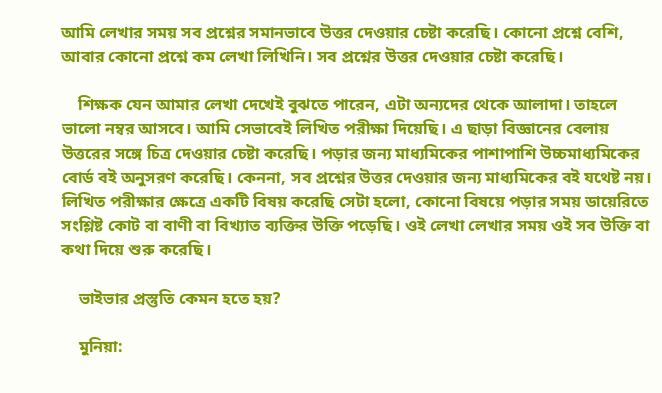আমি লেখার সময় সব প্রশ্নের সমানভাবে উত্তর দেওয়ার চেষ্টা করেছি। কোনো প্রশ্নে বেশি, আবার কোনো প্রশ্নে কম লেখা লিখিনি। সব প্রশ্নের উত্তর দেওয়ার চেষ্টা করেছি।

    শিক্ষক যেন আমার লেখা দেখেই বুঝতে পারেন, এটা অন্যদের থেকে আলাদা। তাহলে ভালো নম্বর আসবে। আমি সেভাবেই লিখিত পরীক্ষা দিয়েছি। এ ছাড়া বিজ্ঞানের বেলায় উত্তরের সঙ্গে চিত্র দেওয়ার চেষ্টা করেছি। পড়ার জন্য মাধ্যমিকের পাশাপাশি উচ্চমাধ্যমিকের বোর্ড বই অনুসরণ করেছি। কেননা, সব প্রশ্নের উত্তর দেওয়ার জন্য মাধ্যমিকের বই যথেষ্ট নয়। লিখিত পরীক্ষার ক্ষেত্রে একটি বিষয় করেছি সেটা হলো, কোনো বিষয়ে পড়ার সময় ডায়েরিতে সংশ্লিষ্ট কোট বা বাণী বা বিখ্যাত ব্যক্তির উক্তি পড়েছি। ওই লেখা লেখার সময় ওই সব উক্তি বা কথা দিয়ে শুরু করেছি।

    ভাইভার প্রস্তুতি কেমন হতে হয়?

    মুনিয়া: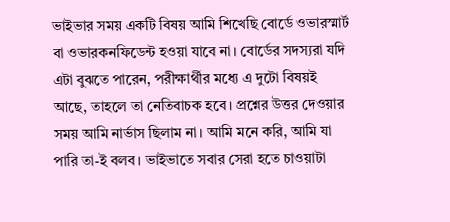ভাইভার সময় একটি বিষয় আমি শিখেছি বোর্ডে ওভারস্মার্ট বা ওভারকনফিডেন্ট হওয়া যাবে না। বোর্ডের সদস্যরা যদি এটা বুঝতে পারেন, পরীক্ষার্থীর মধ্যে এ দুটো বিষয়ই আছে, তাহলে তা নেতিবাচক হবে। প্রশ্নের উত্তর দেওয়ার সময় আমি নার্ভাস ছিলাম না। আমি মনে করি, আমি যা পারি তা-ই বলব। ভাইভাতে সবার সেরা হতে চাওয়াটা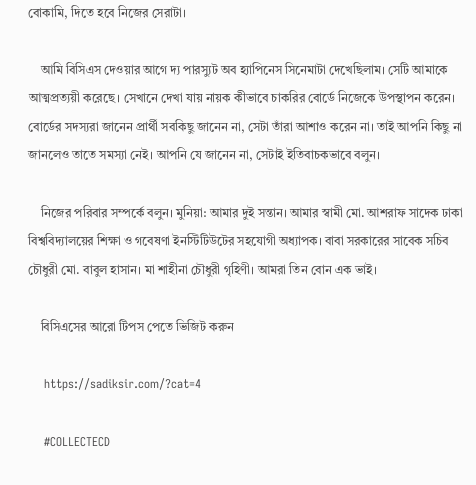বোকামি, দিতে হবে নিজের সেরাটা।

    আমি বিসিএস দেওয়ার আগে দ্য পারস্যুট অব হ্যাপিনেস সিনেমাটা দেখেছিলাম। সেটি আমাকে আত্মপ্রত্যয়ী করেছে। সেখানে দেখা যায় নায়ক কীভাবে চাকরির বোর্ডে নিজেকে উপস্থাপন করেন। বোর্ডের সদস্যরা জানেন প্রার্থী সবকিছু জানেন না, সেটা তাঁরা আশাও করেন না। তাই আপনি কিছু না জানলেও তাতে সমস্যা নেই। আপনি যে জানেন না, সেটাই ইতিবাচকভাবে বলুন।

    নিজের পরিবার সম্পর্কে বলুন। মুনিয়া: আমার দুই সন্তান। আমার স্বামী মো. আশরাফ সাদেক ঢাকা বিশ্ববিদ্যালয়ের শিক্ষা ও গবেষণা ইনস্টিটিউটের সহযোগী অধ্যাপক। বাবা সরকারের সাবেক সচিব চৌধুরী মো. বাবুল হাসান। মা শাহীনা চৌধুরী গৃহিণী। আমরা তিন বোন এক ভাই।

    বিসিএসের আরো টিপস পেতে ভিজিট করুন

    https://sadiksir.com/?cat=4

    #COLLECTECD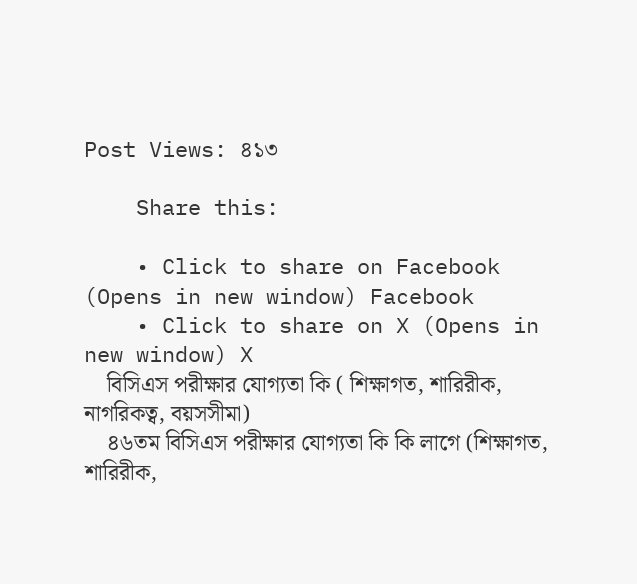Post Views: ৪১৩

    Share this:

    • Click to share on Facebook (Opens in new window) Facebook
    • Click to share on X (Opens in new window) X
    বিসিএস পরীক্ষার যোগ্যতা কি ( শিক্ষাগত, শারিরীক, নাগরিকত্ব, বয়সসীমা)
    ৪৬তম বিসিএস পরীক্ষার যোগ্যতা কি কি লাগে (শিক্ষাগত, শারিরীক,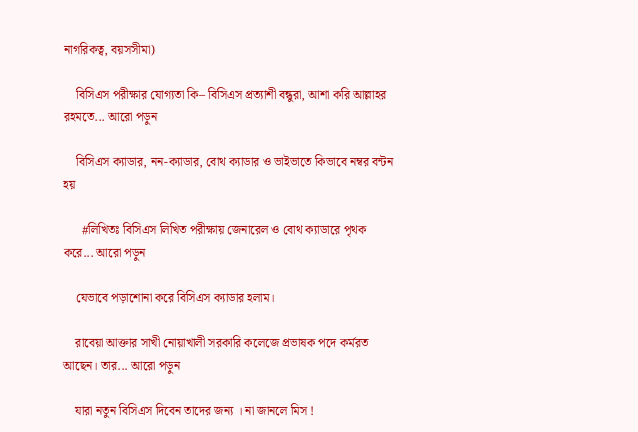নাগরিকত্ব, বয়সসীমা)

    বিসিএস পরীক্ষার যোগ্যতা কি– বিসিএস প্রত্যাশী বন্ধুরা, আশা করি আল্লাহর রহমতে... আরো পড়ুন

    বিসিএস ক্যাডার, নন-ক্যাডার, বোথ ক্যাডার ও ভাইভাতে কিভাবে নম্বর বন্টন হয়

      #লিখিতঃ বিসিএস লিখিত পরীক্ষায় জেনারেল ও বোথ ক্যাডারে পৃথক করে... আরো পড়ুন

    যেভাবে পড়াশোনা করে বিসিএস ক্যাডার হলাম।

    রাবেয়া আক্তার সাখী নোয়াখালী সরকারি কলেজে প্রভাষক পদে কর্মরত আছেন। তার... আরো পড়ুন

    যারা নতুন বিসিএস দিবেন তাদের জন্য । না জানলে মিস !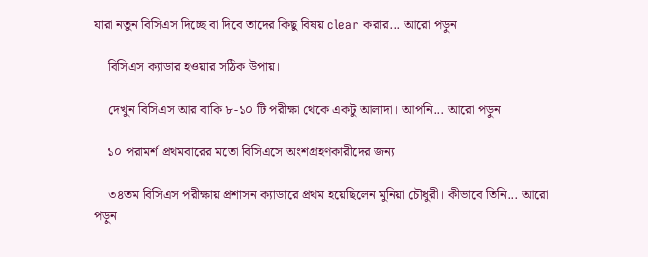যারা নতুন বিসিএস দিচ্ছে বা দিবে তাদের কিছু বিষয় clear করার... আরো পড়ুন

    বিসিএস ক্যাডার হওয়ার সঠিক উপায়।

    দেখুন বিসিএস আর বাকি ৮-১০ টি পরীক্ষা থেকে একটু আলাদা। আপনি... আরো পড়ুন

    ১০ পরামর্শ প্রথমবারের মতো বিসিএসে অংশগ্রহণকারীদের জন্য

    ৩৪তম বিসিএস পরীক্ষায় প্রশাসন ক্যাডারে প্রথম হয়েছিলেন মুনিয়া চৌধুরী। কীভাবে তিনি... আরো পড়ুন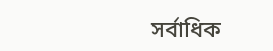সর্বাধিক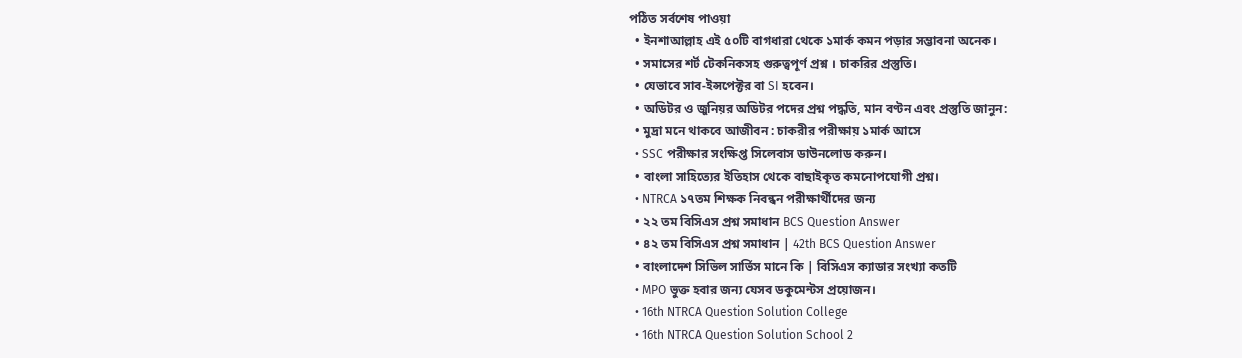পঠিত সর্বশেষ পাওয়া
  • ইনশাআল্লাহ এই ৫০টি বাগধারা থেকে ১মার্ক কমন পড়ার সম্ভাবনা অনেক।
  • সমাসের শর্ট টেকনিকসহ গুরুত্বপূর্ণ প্রশ্ন । চাকরির প্রস্তুতি।
  • যেভাবে সাব-ইন্সপেক্টর বা SI হবেন।
  • অডিটর ও জুনিয়র অডিটর পদের প্রশ্ন পদ্ধতি, মান বণ্টন এবং প্রস্তুতি জানুন:
  • মুদ্রা মনে থাকবে আজীবন : চাকরীর পরীক্ষায় ১মার্ক আসে
  • SSC পরীক্ষার সংক্ষিপ্ত সিলেবাস ডাউনলোড করুন।
  • বাংলা সাহিত্যের ইতিহাস থেকে বাছাইকৃত কমনোপযোগী প্রশ্ন।
  • NTRCA ১৭তম শিক্ষক নিবন্ধন পরীক্ষার্থীদের জন্য
  • ২২ তম বিসিএস প্রশ্ন সমাধান BCS Question Answer
  • ৪২ তম বিসিএস প্রশ্ন সমাধান | 42th BCS Question Answer
  • বাংলাদেশ সিভিল সার্ভিস মানে কি | বিসিএস ক্যাডার সংখ্যা কতটি
  • MPO ভুক্ত হবার জন্য যেসব ডকুমেন্টস প্রয়োজন।
  • 16th NTRCA Question Solution College
  • 16th NTRCA Question Solution School 2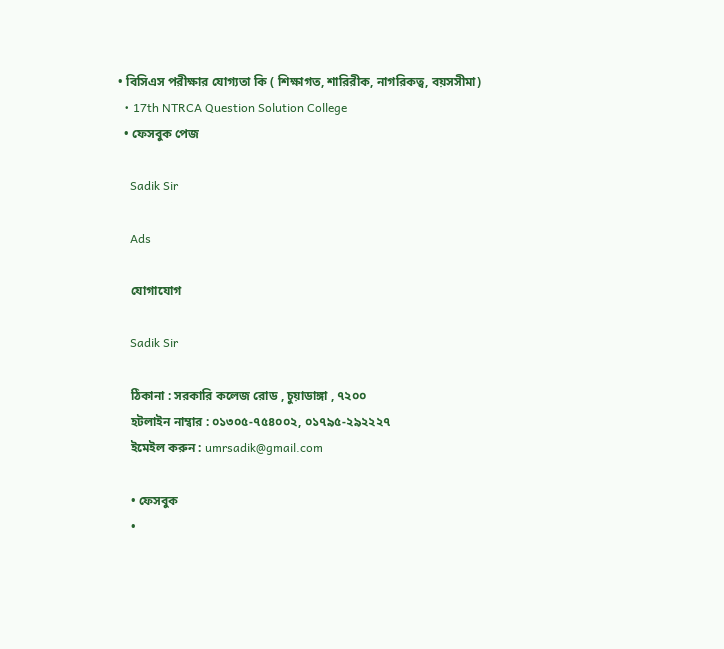• বিসিএস পরীক্ষার যোগ্যতা কি ( শিক্ষাগত, শারিরীক, নাগরিকত্ব, বয়সসীমা)
  • 17th NTRCA Question Solution College
  • ফেসবুক পেজ

    Sadik Sir

    Ads

    যোগাযোগ

    Sadik Sir

    ঠিকানা : সরকারি কলেজ রোড , চুয়াডাঙ্গা , ৭২০০
    হটলাইন নাম্বার : ০১৩০৫-৭৫৪০০২, ০১৭৯৫-২৯২২২৭
    ইমেইল করুন : umrsadik@gmail.com

    • ফেসবুক
    •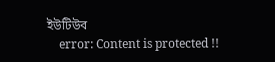ইউটিউব
    error: Content is protected !!